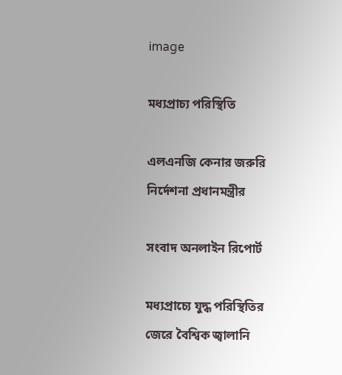image

মধ্যপ্রাচ্য পরিস্থিতি

এলএনজি কেনার জরুরি নির্দেশনা প্রধানমন্ত্রীর

সংবাদ অনলাইন রিপোর্ট

মধ্যপ্রাচ্যে যুদ্ধ পরিস্থিতির জেরে বৈশ্বিক জ্বালানি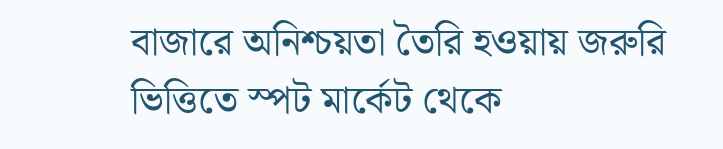বাজারে অনিশ্চয়তা তৈরি হওয়ায় জরুরি ভিত্তিতে স্পট মার্কেট থেকে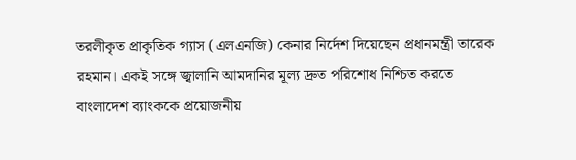তরলীকৃত প্রাকৃতিক গ্যাস (এলএনজি) কেনার নির্দেশ দিয়েছেন প্রধানমন্ত্রী তারেক রহমান। একই সঙ্গে জ্বালানি আমদানির মূল্য দ্রুত পরিশোধ নিশ্চিত করতে বাংলাদেশ ব্যাংককে প্রয়োজনীয়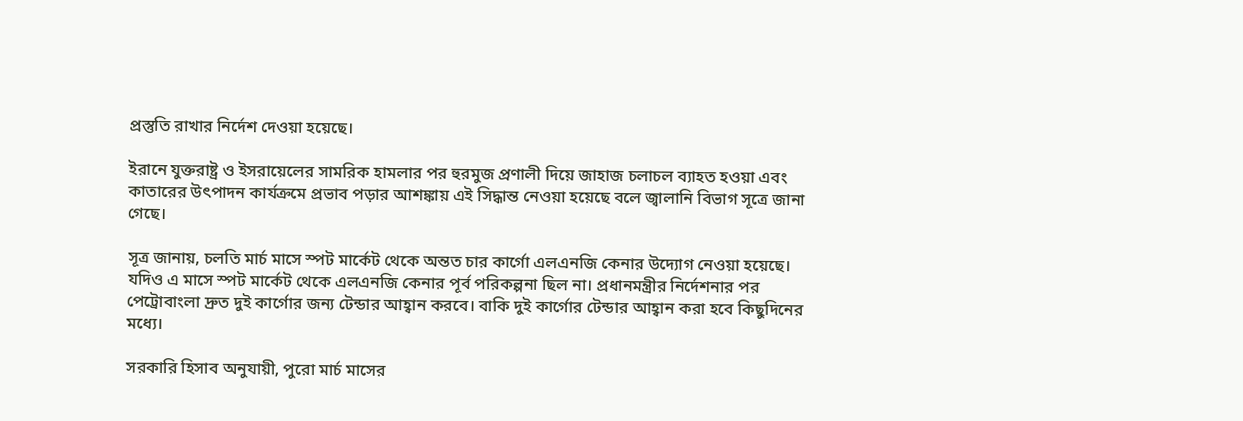প্রস্তুতি রাখার নির্দেশ দেওয়া হয়েছে।

ইরানে যুক্তরাষ্ট্র ও ইসরায়েলের সামরিক হামলার পর হুরমুজ প্রণালী দিয়ে জাহাজ চলাচল ব্যাহত হওয়া এবং কাতারের উৎপাদন কার্যক্রমে প্রভাব পড়ার আশঙ্কায় এই সিদ্ধান্ত নেওয়া হয়েছে বলে জ্বালানি বিভাগ সূত্রে জানা গেছে।

সূত্র জানায়, চলতি মার্চ মাসে স্পট মার্কেট থেকে অন্তত চার কার্গো এলএনজি কেনার উদ্যোগ নেওয়া হয়েছে। যদিও এ মাসে স্পট মার্কেট থেকে এলএনজি কেনার পূর্ব পরিকল্পনা ছিল না। প্রধানমন্ত্রীর নির্দেশনার পর পেট্রোবাংলা দ্রুত দুই কার্গোর জন্য টেন্ডার আহ্বান করবে। বাকি দুই কার্গোর টেন্ডার আহ্বান করা হবে কিছুদিনের মধ্যে।

সরকারি হিসাব অনুযায়ী, পুরো মার্চ মাসের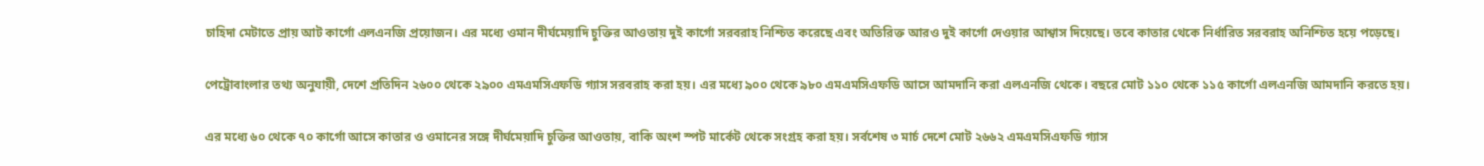চাহিদা মেটাতে প্রায় আট কার্গো এলএনজি প্রয়োজন। এর মধ্যে ওমান দীর্ঘমেয়াদি চুক্তির আওতায় দুই কার্গো সরবরাহ নিশ্চিত করেছে এবং অতিরিক্ত আরও দুই কার্গো দেওয়ার আশ্বাস দিয়েছে। তবে কাতার থেকে নির্ধারিত সরবরাহ অনিশ্চিত হয়ে পড়েছে।

পেট্রোবাংলার তথ্য অনুযায়ী, দেশে প্রতিদিন ২৬০০ থেকে ২৯০০ এমএমসিএফডি গ্যাস সরবরাহ করা হয়। এর মধ্যে ৯০০ থেকে ৯৮০ এমএমসিএফডি আসে আমদানি করা এলএনজি থেকে। বছরে মোট ১১০ থেকে ১১৫ কার্গো এলএনজি আমদানি করতে হয়।

এর মধ্যে ৬০ থেকে ৭০ কার্গো আসে কাতার ও ওমানের সঙ্গে দীর্ঘমেয়াদি চুক্তির আওতায়, বাকি অংশ স্পট মার্কেট থেকে সংগ্রহ করা হয়। সর্বশেষ ৩ মার্চ দেশে মোট ২৬৬২ এমএমসিএফডি গ্যাস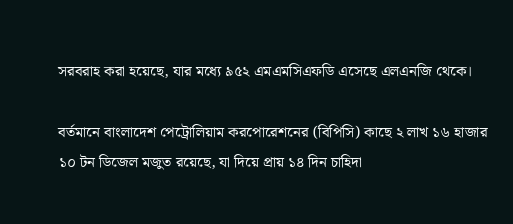সরবরাহ করা হয়েছে, যার মধ্যে ৯৫২ এমএমসিএফডি এসেছে এলএনজি থেকে।

বর্তমানে বাংলাদেশ পেট্রোলিয়াম করপোরেশনের (বিপিসি) কাছে ২ লাখ ১৬ হাজার ১০ টন ডিজেল মজুত রয়েছে, যা দিয়ে প্রায় ১৪ দিন চাহিদা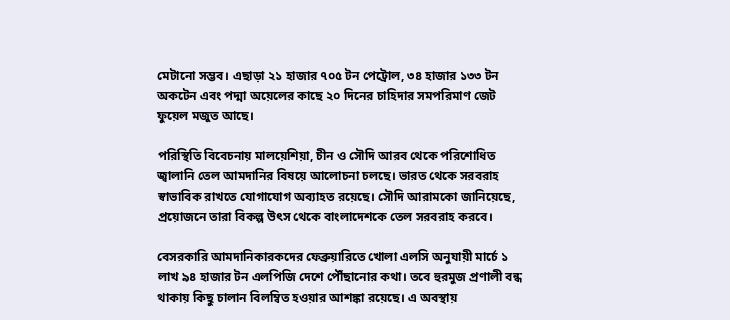মেটানো সম্ভব। এছাড়া ২১ হাজার ৭০৫ টন পেট্রোল, ৩৪ হাজার ১৩৩ টন অকটেন এবং পদ্মা অয়েলের কাছে ২০ দিনের চাহিদার সমপরিমাণ জেট ফুয়েল মজুত আছে।

পরিস্থিতি বিবেচনায় মালয়েশিয়া, চীন ও সৌদি আরব থেকে পরিশোধিত জ্বালানি তেল আমদানির বিষয়ে আলোচনা চলছে। ভারত থেকে সরবরাহ স্বাভাবিক রাখতে যোগাযোগ অব্যাহত রয়েছে। সৌদি আরামকো জানিয়েছে, প্রয়োজনে তারা বিকল্প উৎস থেকে বাংলাদেশকে তেল সরবরাহ করবে।

বেসরকারি আমদানিকারকদের ফেব্রুয়ারিতে খোলা এলসি অনুযায়ী মার্চে ১ লাখ ৯৪ হাজার টন এলপিজি দেশে পৌঁছানোর কথা। তবে হুরমুজ প্রণালী বন্ধ থাকায় কিছু চালান বিলম্বিত হওয়ার আশঙ্কা রয়েছে। এ অবস্থায়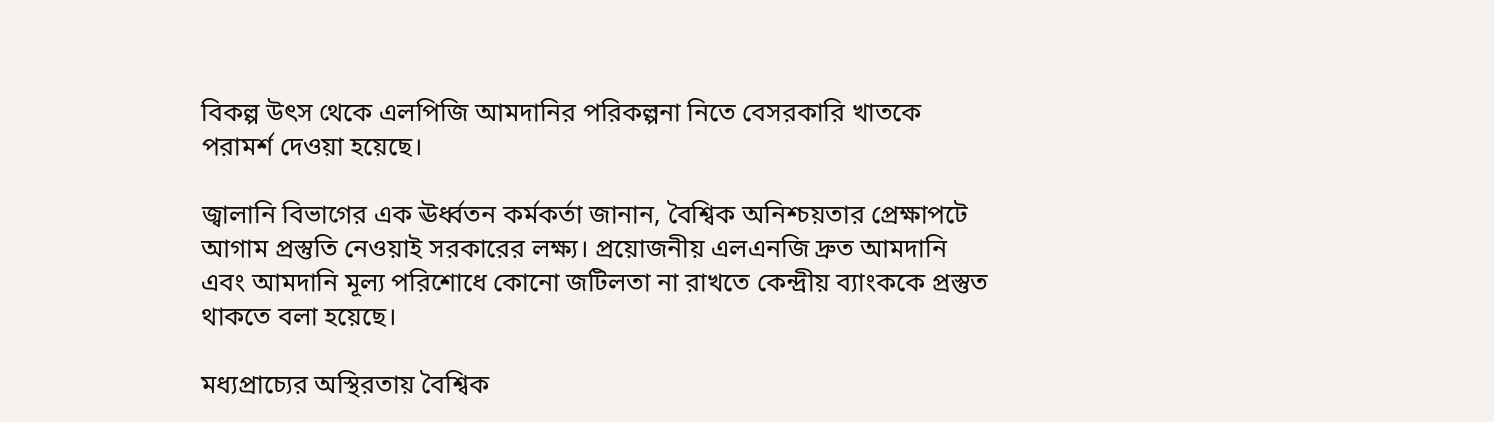বিকল্প উৎস থেকে এলপিজি আমদানির পরিকল্পনা নিতে বেসরকারি খাতকে পরামর্শ দেওয়া হয়েছে।

জ্বালানি বিভাগের এক ঊর্ধ্বতন কর্মকর্তা জানান, বৈশ্বিক অনিশ্চয়তার প্রেক্ষাপটে আগাম প্রস্তুতি নেওয়াই সরকারের লক্ষ্য। প্রয়োজনীয় এলএনজি দ্রুত আমদানি এবং আমদানি মূল্য পরিশোধে কোনো জটিলতা না রাখতে কেন্দ্রীয় ব্যাংককে প্রস্তুত থাকতে বলা হয়েছে।

মধ্যপ্রাচ্যের অস্থিরতায় বৈশ্বিক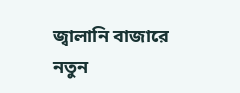জ্বালানি বাজারে নতুন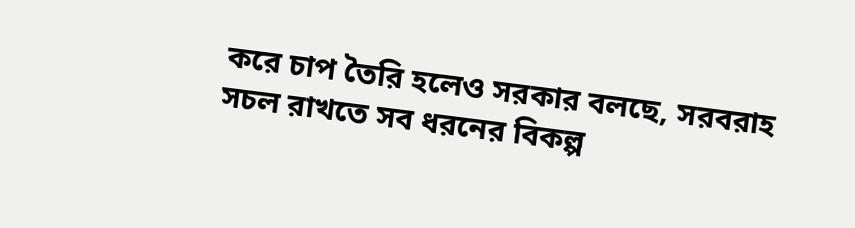করে চাপ তৈরি হলেও সরকার বলছে, সরবরাহ সচল রাখতে সব ধরনের বিকল্প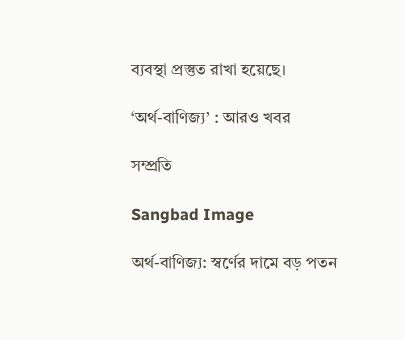ব্যবস্থা প্রস্তুত রাখা হয়েছে।

‘অর্থ-বাণিজ্য’ : আরও খবর

সম্প্রতি

Sangbad Image

অর্থ-বাণিজ্য: স্বর্ণের দামে বড় পতন